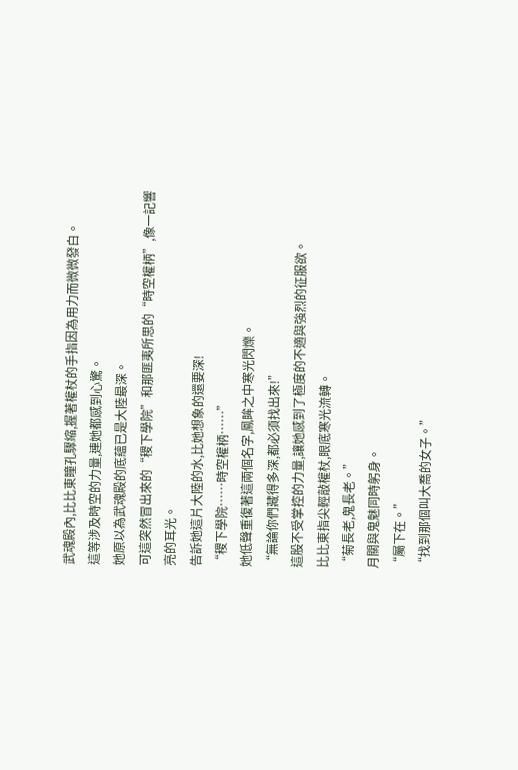武魂殿內,比比東瞳孔驟縮,握著權杖的手指因為用力而微微發白。
這等涉及時空的力量,連她都感到心驚。
她原以為武魂殿的底蘊已是大陸最深。
可這突然冒出來的“稷下學院”和那匪夷所思的“時空權柄”,像一記響亮的耳光。
告訴她這片大陸的水,比她想象的還要深!
“稷下學院……時空權柄……”
她低聲重復著這兩個名字,鳳眸之中寒光閃爍。
“無論你們藏得多深,都必須找出來!”
這股不受掌控的力量,讓她感到了極度的不適與強烈的征服欲。
比比東指尖輕敲權杖,眼底寒光流轉。
“菊長老,鬼長老。”
月關與鬼魅同時躬身。
“屬下在。”
“找到那個叫大喬的女子。”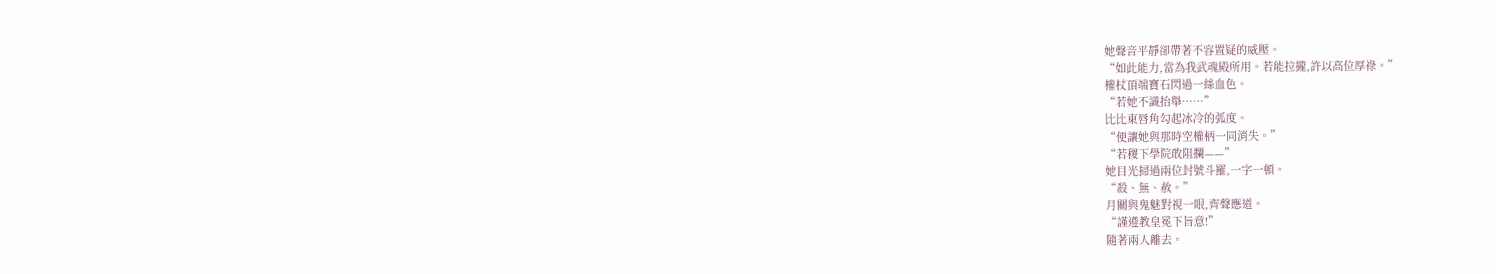她聲音平靜卻帶著不容置疑的威壓。
“如此能力,當為我武魂殿所用。若能拉攏,許以高位厚祿。”
權杖頂端寶石閃過一絲血色。
“若她不識抬舉……”
比比東唇角勾起冰冷的弧度。
“便讓她與那時空權柄一同消失。”
“若稷下學院敢阻攔——”
她目光掃過兩位封號斗羅,一字一頓。
“殺、無、赦。”
月關與鬼魅對視一眼,齊聲應道。
“謹遵教皇冕下旨意!”
隨著兩人離去。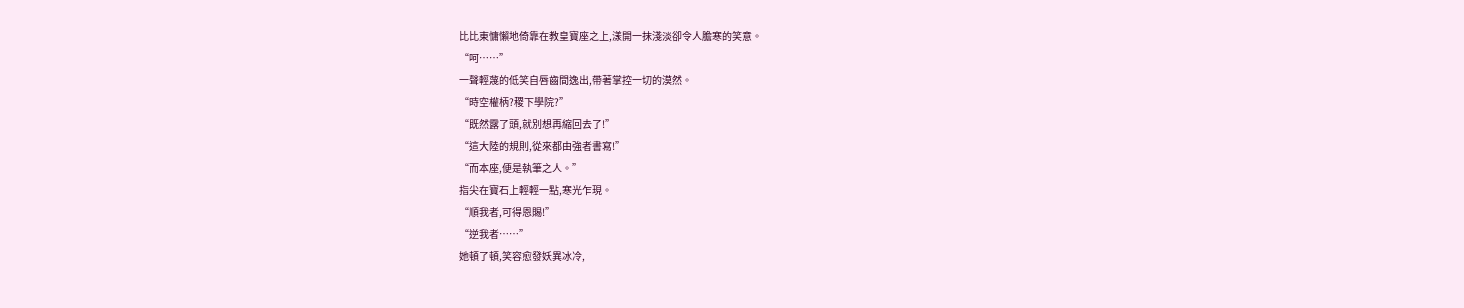比比東慵懶地倚靠在教皇寶座之上,漾開一抹淺淡卻令人膽寒的笑意。
“呵……”
一聲輕蔑的低笑自唇齒間逸出,帶著掌控一切的漠然。
“時空權柄?稷下學院?”
“既然露了頭,就別想再縮回去了!”
“這大陸的規則,從來都由強者書寫!”
“而本座,便是執筆之人。”
指尖在寶石上輕輕一點,寒光乍現。
“順我者,可得恩賜!”
“逆我者……”
她頓了頓,笑容愈發妖異冰冷,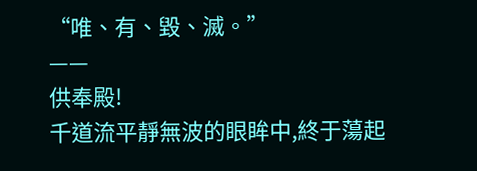“唯、有、毀、滅。”
——
供奉殿!
千道流平靜無波的眼眸中,終于蕩起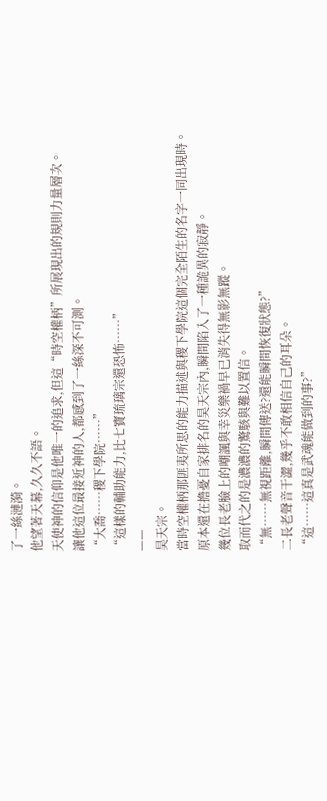了一絲漣漪。
他望著天幕,久久不語。
天使神的信仰是他唯一的追求,但這“時空權柄”所展現出的規則力量層次。
讓他這位最接近神的人,都感到了一絲深不可測。
“大喬……稷下學院……”
“這樣的輔助能力,比七寶琉璃宗還恐怖……”
——
昊天宗。
當時空權柄那匪夷所思的能力描述與稷下學院這個完全陌生的名字一同出現時。
原本還在擔憂自家排名的昊天宗內,瞬間陷入了一種詭異的寂靜。
幾位長老臉上的嘲諷與幸災樂禍早已消失得無影無蹤。
取而代之的是濃濃的驚駭與難以置信。
“無……無視距離,瞬間傳送?還能瞬間恢復狀態?”
二長老聲音干澀,幾乎不敢相信自己的耳朵。
“這……這真是武魂能做到的事?”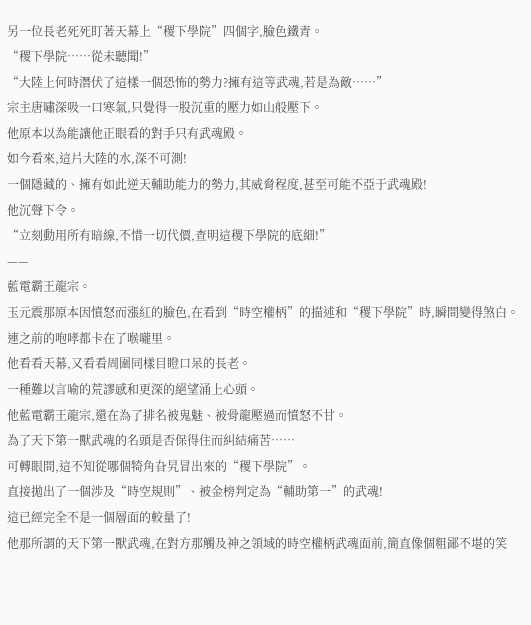另一位長老死死盯著天幕上“稷下學院”四個字,臉色鐵青。
“稷下學院……從未聽聞!”
“大陸上何時潛伏了這樣一個恐怖的勢力?擁有這等武魂,若是為敵……”
宗主唐嘯深吸一口寒氣,只覺得一股沉重的壓力如山般壓下。
他原本以為能讓他正眼看的對手只有武魂殿。
如今看來,這片大陸的水,深不可測!
一個隱藏的、擁有如此逆天輔助能力的勢力,其威脅程度,甚至可能不亞于武魂殿!
他沉聲下令。
“立刻動用所有暗線,不惜一切代價,查明這稷下學院的底細!”
——
藍電霸王龍宗。
玉元震那原本因憤怒而漲紅的臉色,在看到“時空權柄”的描述和“稷下學院”時,瞬間變得煞白。
連之前的咆哮都卡在了喉嚨里。
他看看天幕,又看看周圍同樣目瞪口呆的長老。
一種難以言喻的荒謬感和更深的絕望涌上心頭。
他藍電霸王龍宗,還在為了排名被鬼魅、被骨龍壓過而憤怒不甘。
為了天下第一獸武魂的名頭是否保得住而糾結痛苦……
可轉眼間,這不知從哪個犄角旮旯冒出來的“稷下學院”。
直接拋出了一個涉及“時空規則”、被金榜判定為“輔助第一”的武魂!
這已經完全不是一個層面的較量了!
他那所謂的天下第一獸武魂,在對方那觸及神之領域的時空權柄武魂面前,簡直像個粗鄙不堪的笑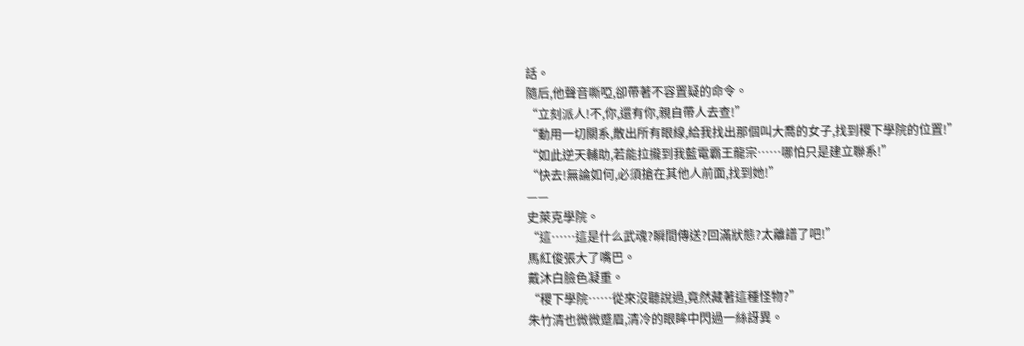話。
隨后,他聲音嘶啞,卻帶著不容置疑的命令。
“立刻派人!不,你,還有你,親自帶人去查!”
“動用一切關系,散出所有眼線,給我找出那個叫大喬的女子,找到稷下學院的位置!”
“如此逆天輔助,若能拉攏到我藍電霸王龍宗……哪怕只是建立聯系!”
“快去!無論如何,必須搶在其他人前面,找到她!”
——
史萊克學院。
“這……這是什么武魂?瞬間傳送?回滿狀態?太離譜了吧!”
馬紅俊張大了嘴巴。
戴沐白臉色凝重。
“稷下學院……從來沒聽說過,竟然藏著這種怪物?”
朱竹清也微微蹙眉,清冷的眼眸中閃過一絲訝異。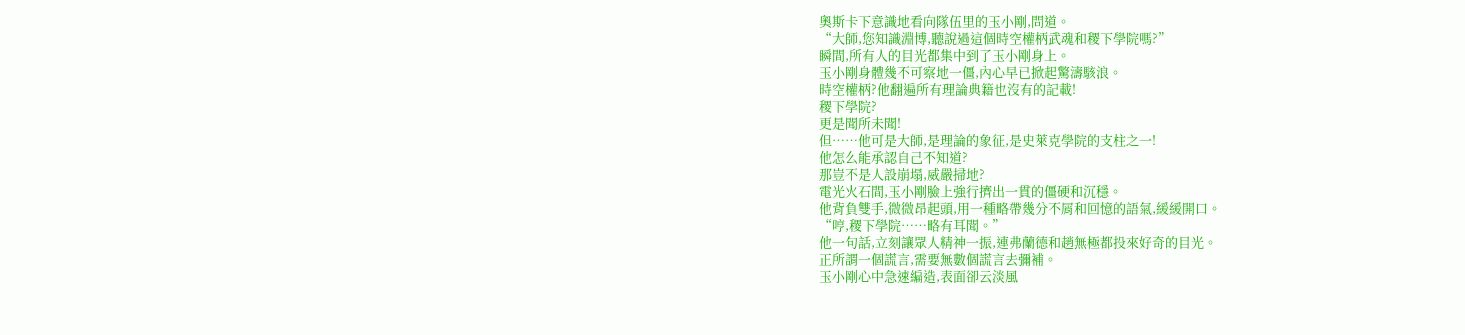奧斯卡下意識地看向隊伍里的玉小剛,問道。
“大師,您知識淵博,聽說過這個時空權柄武魂和稷下學院嗎?”
瞬間,所有人的目光都集中到了玉小剛身上。
玉小剛身體幾不可察地一僵,內心早已掀起驚濤駭浪。
時空權柄?他翻遍所有理論典籍也沒有的記載!
稷下學院?
更是聞所未聞!
但……他可是大師,是理論的象征,是史萊克學院的支柱之一!
他怎么能承認自己不知道?
那豈不是人設崩塌,威嚴掃地?
電光火石間,玉小剛臉上強行擠出一貫的僵硬和沉穩。
他背負雙手,微微昂起頭,用一種略帶幾分不屑和回憶的語氣,緩緩開口。
“哼,稷下學院……略有耳聞。”
他一句話,立刻讓眾人精神一振,連弗蘭德和趙無極都投來好奇的目光。
正所謂一個謊言,需要無數個謊言去彌補。
玉小剛心中急速編造,表面卻云淡風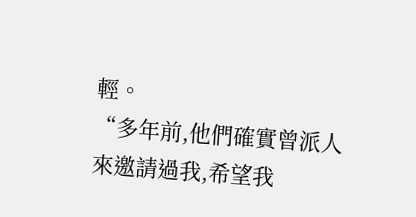輕。
“多年前,他們確實曾派人來邀請過我,希望我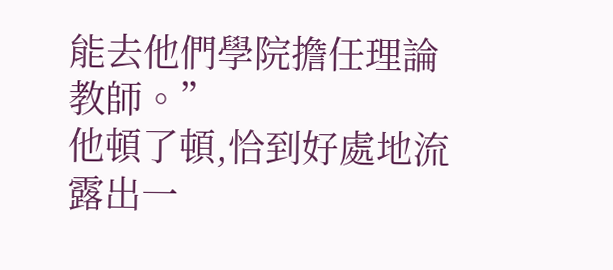能去他們學院擔任理論教師。”
他頓了頓,恰到好處地流露出一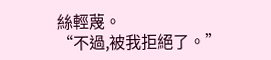絲輕蔑。
“不過,被我拒絕了。”